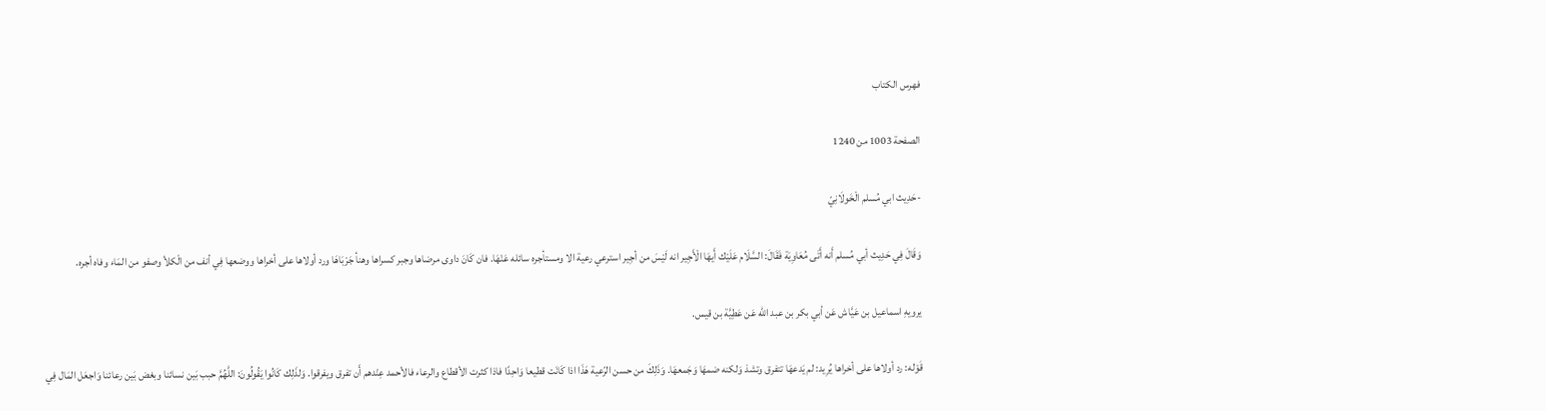فهرس الكتاب

الصفحة 1003 من 1240

-حَدِيث ابي مُسلم الْخَولَانِيّ

وَقَالَ فِي حَدِيث أبي مُسلم أَنه أَتَى مُعَاوِيَة فَقَالَ: السَّلَام عَلَيْك أَيهَا الْأَجِير انه لَيْسَ من أجِير استرعي رعية الا ومستأجره سائله عَنْهَا. فان كَانَ داوى مرضاها وجبر كسراها وهنأ جَرْبَاهَا ورد أولاها على أخراها ووضعها فِي أنف من الْكلأ وصفو من المَاء وفاه أجره.

يرويهِ اسماعيل بن عَيَّاش عَن أبي بكر بن عبد الله عَن عَطِيَّة بن قيس.

قَوْله: رد أولاها على أخراها يُرِيد: لم يَدعهَا تتفرق وتشذ وَلكنه ضمهَا وَجَمعهَا. وَذَلِكَ من حسن الرّعية هَذَا اذا كَانَت قطيعا وَاحِدًا فاذا كثرت الأقطاع والرعاء فالأحمد عِنْدهم أَن تفرق ويفرقوا. وَلذَلِك كَانُوا يَقُولُونَ: اللَّهُمَّ حبب بَين نسائنا وبغض بَين رعائنا وَاجعَل المَال فِي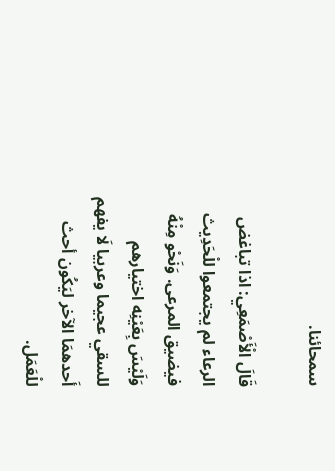سمحائنا.

قَالَ الْأَصْمَعِي: اذا تباغض الرعاء لم يجتمعوا للْحَدِيث فيضيق المرعى. وَنَحْو مِنْهُ وَلَيْسَ بِعَيْنِه اختيارهم للسقي عجيما وعربيا لَا يفهم أَحدهمَا الآخر ليَكُون أحث للْعَمَل.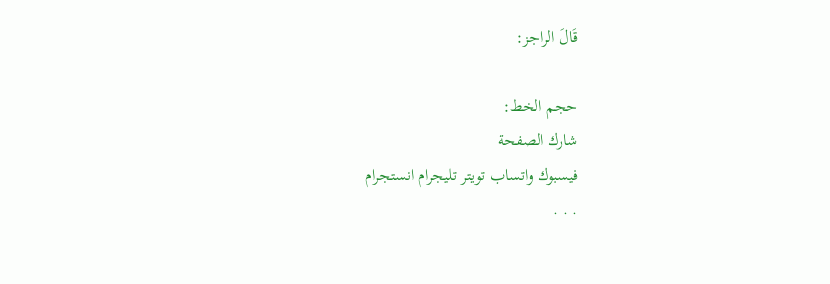قَالَ الراجز:

حجم الخط:
شارك الصفحة
فيسبوك واتساب تويتر تليجرام انستجرام
. . .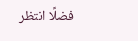فضلًا انتظر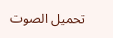تحميل الصوت